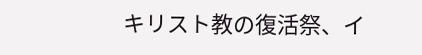キリスト教の復活祭、イ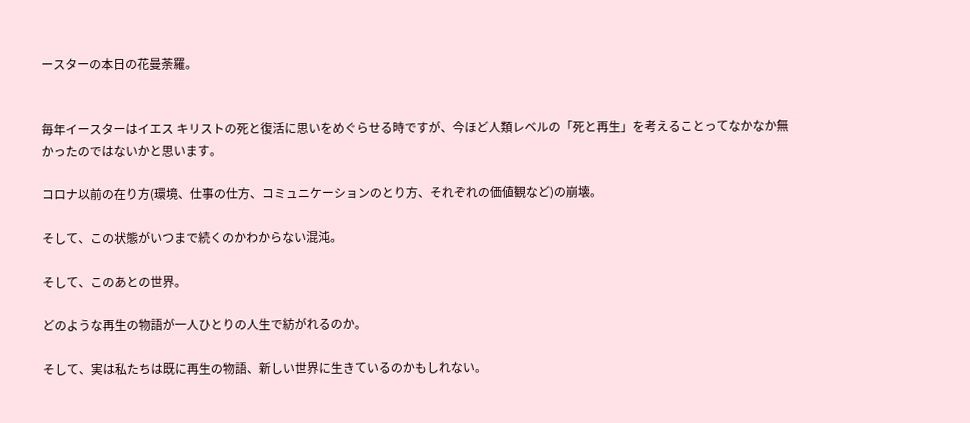ースターの本日の花曼荼羅。


毎年イースターはイエス キリストの死と復活に思いをめぐらせる時ですが、今ほど人類レベルの「死と再生」を考えることってなかなか無かったのではないかと思います。

コロナ以前の在り方(環境、仕事の仕方、コミュニケーションのとり方、それぞれの価値観など)の崩壊。

そして、この状態がいつまで続くのかわからない混沌。

そして、このあとの世界。

どのような再生の物語が一人ひとりの人生で紡がれるのか。

そして、実は私たちは既に再生の物語、新しい世界に生きているのかもしれない。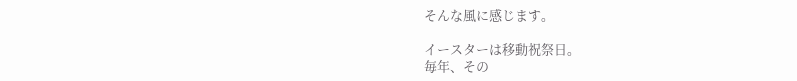そんな風に感じます。

イースターは移動祝祭日。
毎年、その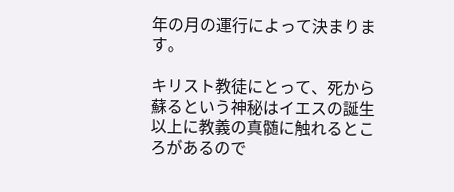年の月の運行によって決まります。

キリスト教徒にとって、死から蘇るという神秘はイエスの誕生以上に教義の真髄に触れるところがあるので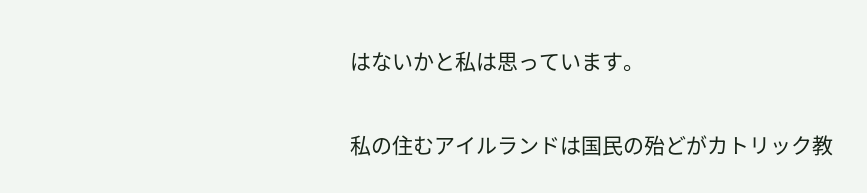はないかと私は思っています。

私の住むアイルランドは国民の殆どがカトリック教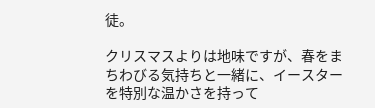徒。

クリスマスよりは地味ですが、春をまちわびる気持ちと一緒に、イースターを特別な温かさを持って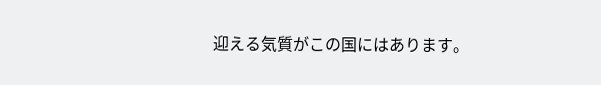迎える気質がこの国にはあります。